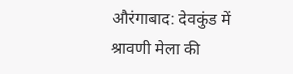औरंगाबाद: देवकुंड में श्रावणी मेला की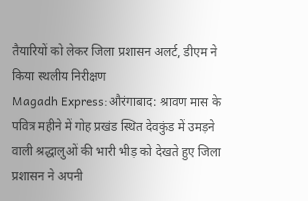तैयारियों को लेकर जिला प्रशासन अलर्ट, डीएम ने किया स्थलीय निरीक्षण
Magadh Express:औरंगाबाद: श्रावण मास के पवित्र महीने में गोह प्रखंड स्थित देवकुंड में उमड़ने वाली श्रद्धालुओं की भारी भीड़ को देखते हुए जिला प्रशासन ने अपनी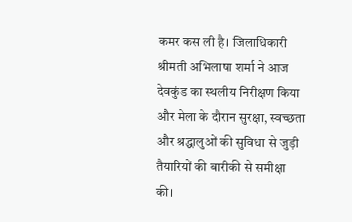कमर कस ली है। जिलाधिकारी श्रीमती अभिलाषा शर्मा ने आज देवकुंड का स्थलीय निरीक्षण किया और मेला के दौरान सुरक्षा, स्वच्छता और श्रद्धालुओं की सुविधा से जुड़ी तैयारियों की बारीकी से समीक्षा की।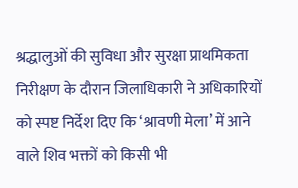श्रद्धालुओं की सुविधा और सुरक्षा प्राथमिकता
निरीक्षण के दौरान जिलाधिकारी ने अधिकारियों को स्पष्ट निर्देश दिए कि ‘श्रावणी मेला’ में आने वाले शिव भक्तों को किसी भी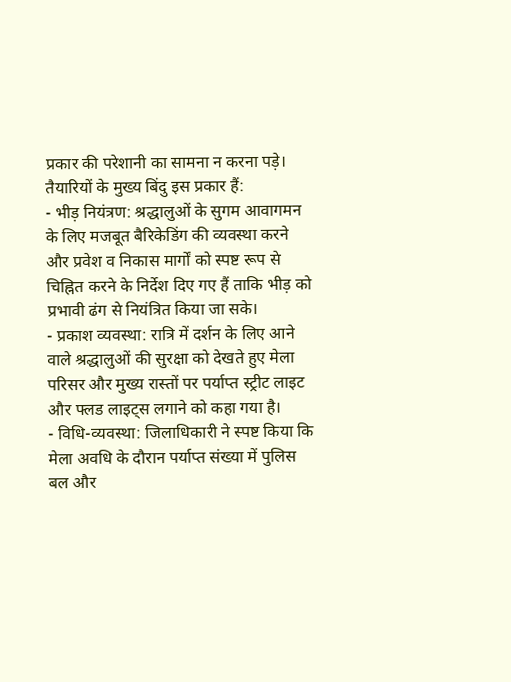प्रकार की परेशानी का सामना न करना पड़े। तैयारियों के मुख्य बिंदु इस प्रकार हैं:
- भीड़ नियंत्रण: श्रद्धालुओं के सुगम आवागमन के लिए मजबूत बैरिकेडिंग की व्यवस्था करने और प्रवेश व निकास मार्गों को स्पष्ट रूप से चिह्नित करने के निर्देश दिए गए हैं ताकि भीड़ को प्रभावी ढंग से नियंत्रित किया जा सके।
- प्रकाश व्यवस्था: रात्रि में दर्शन के लिए आने वाले श्रद्धालुओं की सुरक्षा को देखते हुए मेला परिसर और मुख्य रास्तों पर पर्याप्त स्ट्रीट लाइट और फ्लड लाइट्स लगाने को कहा गया है।
- विधि-व्यवस्था: जिलाधिकारी ने स्पष्ट किया कि मेला अवधि के दौरान पर्याप्त संख्या में पुलिस बल और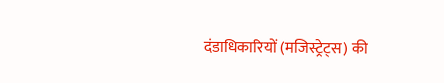दंडाधिकारियों (मजिस्ट्रेट्स) की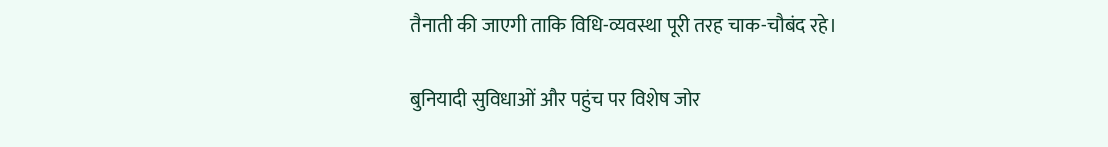तैनाती की जाएगी ताकि विधि-व्यवस्था पूरी तरह चाक-चौबंद रहे।

बुनियादी सुविधाओं और पहुंच पर विशेष जोर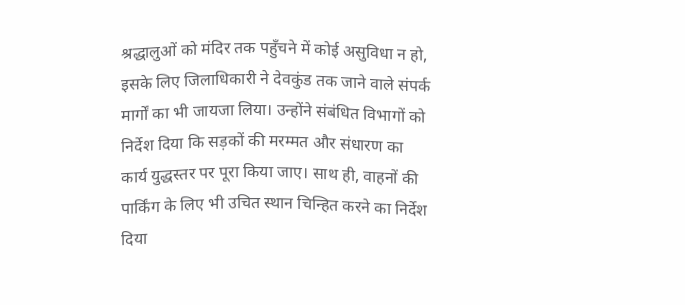श्रद्धालुओं को मंदिर तक पहुँचने में कोई असुविधा न हो, इसके लिए जिलाधिकारी ने देवकुंड तक जाने वाले संपर्क मार्गों का भी जायजा लिया। उन्होंने संबंधित विभागों को निर्देश दिया कि सड़कों की मरम्मत और संधारण का कार्य युद्धस्तर पर पूरा किया जाए। साथ ही, वाहनों की पार्किंग के लिए भी उचित स्थान चिन्हित करने का निर्देश दिया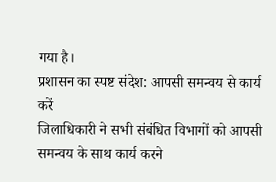गया है।
प्रशासन का स्पष्ट संदेश: आपसी समन्वय से कार्य करें
जिलाधिकारी ने सभी संबंधित विभागों को आपसी समन्वय के साथ कार्य करने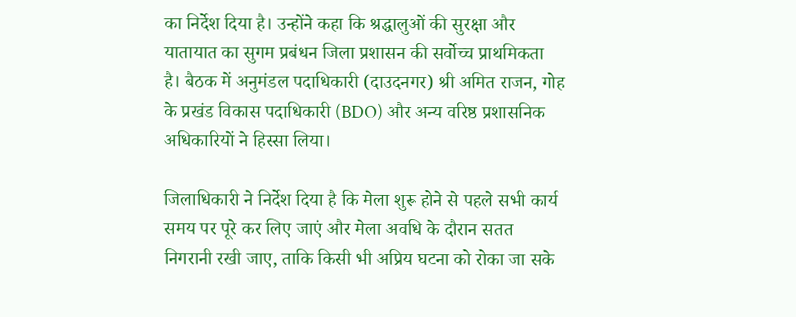का निर्देश दिया है। उन्होंने कहा कि श्रद्धालुओं की सुरक्षा और यातायात का सुगम प्रबंधन जिला प्रशासन की सर्वोच्च प्राथमिकता है। बैठक में अनुमंडल पदाधिकारी (दाउदनगर) श्री अमित राजन, गोह के प्रखंड विकास पदाधिकारी (BDO) और अन्य वरिष्ठ प्रशासनिक अधिकारियों ने हिस्सा लिया।

जिलाधिकारी ने निर्देश दिया है कि मेला शुरू होने से पहले सभी कार्य समय पर पूरे कर लिए जाएं और मेला अवधि के दौरान सतत निगरानी रखी जाए, ताकि किसी भी अप्रिय घटना को रोका जा सके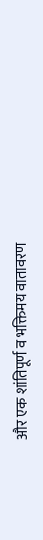और एक शांतिपूर्ण व भक्तिमय वातावरण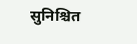सुनिश्चित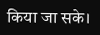किया जा सके।